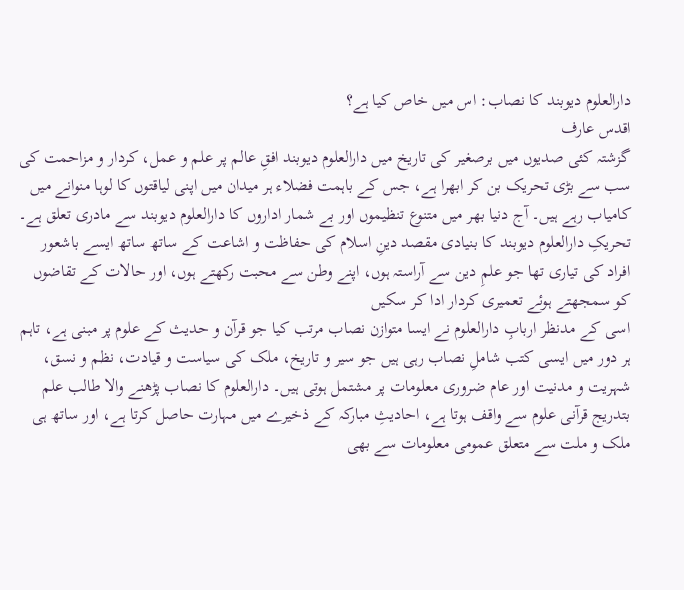دارالعلوم دیوبند کا نصاب: اس میں خاص کیا ہے؟
اقدس عارف
گزشتہ کئی صدیوں میں برصغیر کی تاریخ میں دارالعلوم دیوبند افقِ عالم پر علم و عمل، کردار و مزاحمت کی سب سے بڑی تحریک بن کر ابھرا ہے، جس کے باہمت فضلاء ہر میدان میں اپنی لیاقتوں کا لوہا منوانے میں کامیاب رہے ہیں۔ آج دنیا بھر میں متنوع تنظیموں اور بے شمار اداروں کا دارالعلوم دیوبند سے مادری تعلق ہے۔
تحریکِ دارالعلوم دیوبند کا بنیادی مقصد دینِ اسلام کی حفاظت و اشاعت کے ساتھ ساتھ ایسے باشعور افراد کی تیاری تھا جو علمِ دین سے آراستہ ہوں، اپنے وطن سے محبت رکھتے ہوں، اور حالات کے تقاضوں کو سمجھتے ہوئے تعمیری کردار ادا کر سکیں
اسی کے مدنظر اربابِ دارالعلوم نے ایسا متوازن نصاب مرتب کیا جو قرآن و حدیث کے علوم پر مبنی ہے، تاہم ہر دور میں ایسی کتب شاملِ نصاب رہی ہیں جو سیر و تاریخ، ملک کی سیاست و قیادت، نظم و نسق، شہریت و مدنیت اور عام ضروری معلومات پر مشتمل ہوتی ہیں۔ دارالعلوم کا نصاب پڑھنے والا طالب علم بتدریج قرآنی علوم سے واقف ہوتا ہے، احادیثِ مبارکہ کے ذخیرے میں مہارت حاصل کرتا ہے، اور ساتھ ہی ملک و ملت سے متعلق عمومی معلومات سے بھی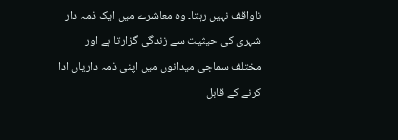ناواقف نہیں رہتا۔ وہ معاشرے میں ایک ذمہ دار شہری کی حیثیت سے زندگی گزارتا ہے اور مختلف سماجی میدانوں میں اپنی ذمہ داریاں ادا کرنے کے قابل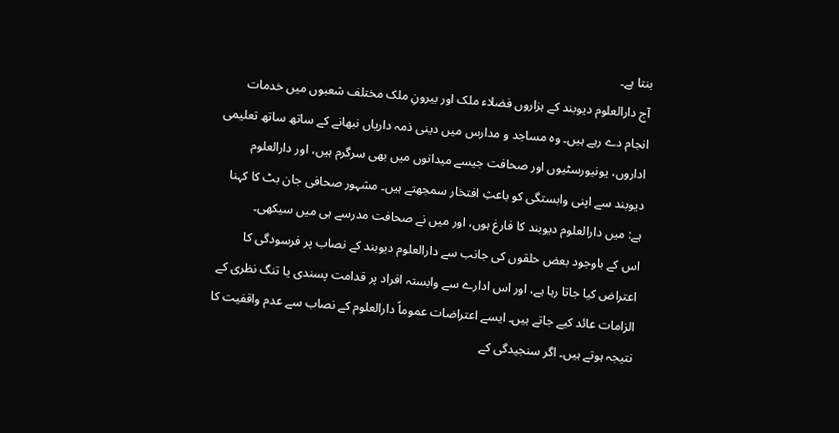بنتا ہے۔
آج دارالعلوم دیوبند کے ہزاروں فضلاء ملک اور بیرونِ ملک مختلف شعبوں میں خدمات انجام دے رہے ہیں۔ وہ مساجد و مدارس میں دینی ذمہ داریاں نبھانے کے ساتھ ساتھ تعلیمی اداروں، یونیورسٹیوں اور صحافت جیسے میدانوں میں بھی سرگرم ہیں، اور دارالعلوم دیوبند سے اپنی وابستگی کو باعثِ افتخار سمجھتے ہیں۔ مشہور صحافی جان بٹ کا کہنا ہے: میں دارالعلوم دیوبند کا فارغ ہوں، اور میں نے صحافت مدرسے ہی میں سیکھی۔
اس کے باوجود بعض حلقوں کی جانب سے دارالعلوم دیوبند کے نصاب پر فرسودگی کا اعتراض کیا جاتا رہا ہے، اور اس ادارے سے وابستہ افراد پر قدامت پسندی یا تنگ نظری کے الزامات عائد کیے جاتے ہیں۔ ایسے اعتراضات عموماً دارالعلوم کے نصاب سے عدم واقفیت کا نتیجہ ہوتے ہیں۔ اگر سنجیدگی کے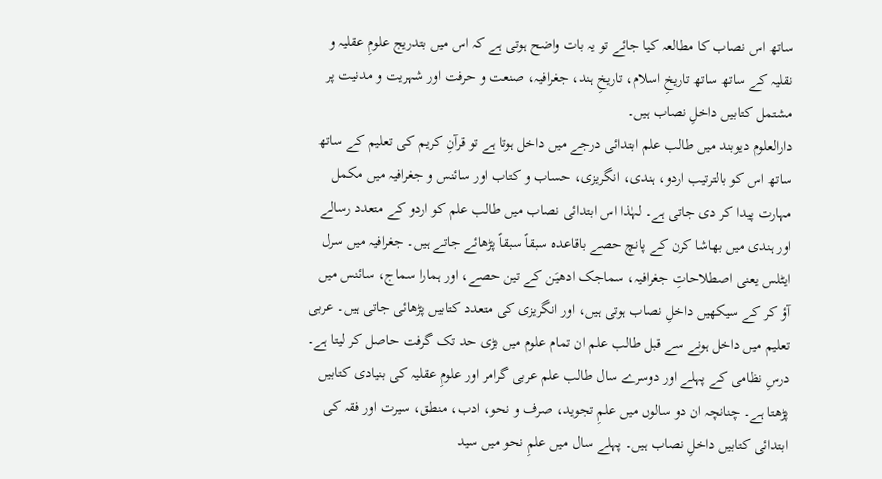ساتھ اس نصاب کا مطالعہ کیا جائے تو یہ بات واضح ہوتی ہے کہ اس میں بتدریج علومِ عقلیہ و نقلیہ کے ساتھ ساتھ تاریخِ اسلام، تاریخِ ہند، جغرافیہ، صنعت و حرفت اور شہریت و مدنیت پر مشتمل کتابیں داخلِ نصاب ہیں۔
دارالعلوم دیوبند میں طالب علم ابتدائی درجے میں داخل ہوتا ہے تو قرآنِ کریم کی تعلیم کے ساتھ ساتھ اس کو بالترتیب اردو، ہندی، انگریزی، حساب و کتاب اور سائنس و جغرافیہ میں مکمل مہارت پیدا کر دی جاتی ہے۔ لہٰذا اس ابتدائی نصاب میں طالب علم کو اردو کے متعدد رسالے اور ہندی میں بھاشا کرن کے پانچ حصے باقاعدہ سبقاً سبقاً پڑھائے جاتے ہیں۔ جغرافیہ میں سرل ایٹلس یعنی اصطلاحاتِ جغرافیہ، سماجک ادھیَن کے تین حصے، اور ہمارا سماج، سائنس میں آؤ کر کے سیکھیں داخلِ نصاب ہوتی ہیں، اور انگریزی کی متعدد کتابیں پڑھائی جاتی ہیں۔ عربی تعلیم میں داخل ہونے سے قبل طالب علم ان تمام علوم میں بڑی حد تک گرفت حاصل کر لیتا ہے۔
درسِ نظامی کے پہلے اور دوسرے سال طالب علم عربی گرامر اور علومِ عقلیہ کی بنیادی کتابیں پڑھتا ہے۔ چنانچہ ان دو سالوں میں علمِ تجوید، صرف و نحو، ادب، منطق، سیرت اور فقہ کی ابتدائی کتابیں داخلِ نصاب ہیں۔ پہلے سال میں علمِ نحو میں سید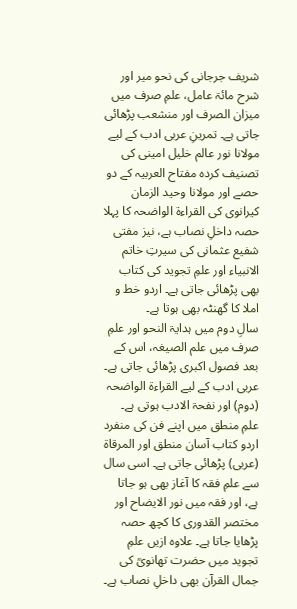شریف جرجانی کی نحو میر اور شرح مائۃ عامل، علمِ صرف میں میزان الصرف اور منشعب پڑھائی جاتی ہے۔ تمرینِ عربی ادب کے لیے مولانا نور عالم خلیل امینی کی تصنیف کردہ مفتاح العربیہ کے دو حصے اور مولانا وحید الزمان کیرانوی کی القراءۃ الواضحہ کا پہلا حصہ داخلِ نصاب ہے، نیز مفتی شفیع عثمانی کی سیرتِ خاتم الانبیاء اور علمِ تجوید کی کتاب بھی پڑھائی جاتی ہے۔ اردو خط و املا کا گھنٹہ بھی ہوتا ہے۔
سالِ دوم میں ہدایۃ النحو اور علمِ صرف میں علم الصیغہ، اس کے بعد فصول اکبری پڑھائی جاتی ہے۔ عربی ادب کے لیے القراءۃ الواضحہ (دوم) اور نفحۃ الادب ہوتی ہے۔ علمِ منطق میں اپنے فن کی منفرد اردو کتاب آسان منطق اور المرقاۃ (عربی) پڑھائی جاتی ہے۔ اسی سال سے علمِ فقہ کا آغاز بھی ہو جاتا ہے، اور فقہ میں نور الایضاح اور مختصر القدوری کا کچھ حصہ پڑھایا جاتا ہے۔ علاوہ ازیں علمِ تجوید میں حضرت تھانویؒ کی جمال القرآن بھی داخلِ نصاب ہے۔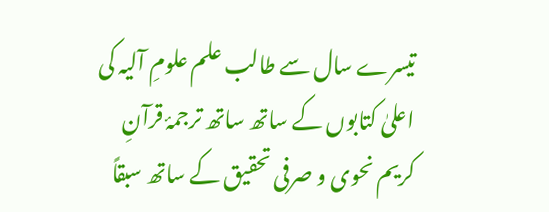تیسرے سال سے طالب علم علومِ آلیہ کی اعلیٰ کتابوں کے ساتھ ساتھ ترجمۂ قرآنِ کریم نحوی و صرفی تحقیق کے ساتھ سبقاً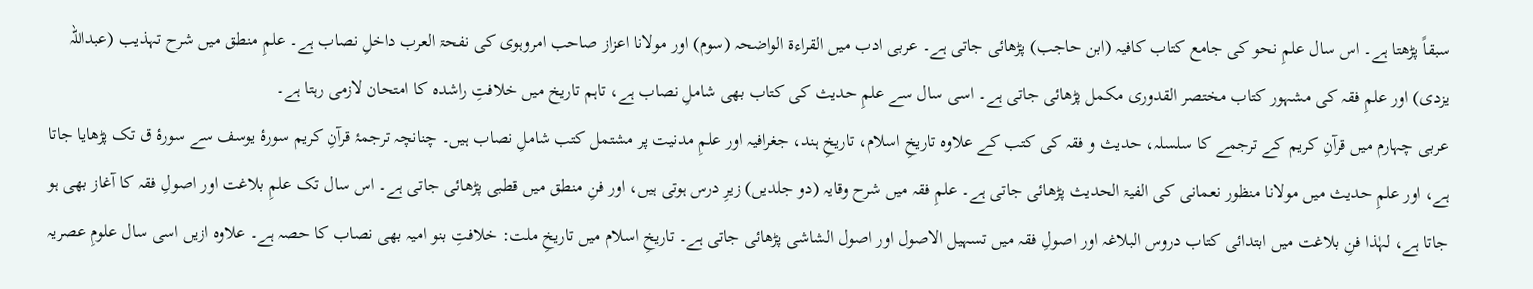سبقاً پڑھتا ہے۔ اس سال علمِ نحو کی جامع کتاب کافیہ (ابن حاجب) پڑھائی جاتی ہے۔ عربی ادب میں القراءۃ الواضحہ (سوم) اور مولانا اعزاز صاحب امروہوی کی نفحۃ العرب داخلِ نصاب ہے۔ علمِ منطق میں شرح تہذیب (عبداللہ یزدی) اور علمِ فقہ کی مشہور کتاب مختصر القدوری مکمل پڑھائی جاتی ہے۔ اسی سال سے علمِ حدیث کی کتاب بھی شاملِ نصاب ہے، تاہم تاریخ میں خلافتِ راشدہ کا امتحان لازمی رہتا ہے۔
عربی چہارم میں قرآنِ کریم کے ترجمے کا سلسلہ، حدیث و فقہ کی کتب کے علاوہ تاریخِ اسلام، تاریخِ ہند، جغرافیہ اور علمِ مدنیت پر مشتمل کتب شاملِ نصاب ہیں۔ چنانچہ ترجمۂ قرآنِ کریم سورۂ یوسف سے سورۂ ق تک پڑھایا جاتا ہے، اور علمِ حدیث میں مولانا منظور نعمانی کی الفیۃ الحدیث پڑھائی جاتی ہے۔ علمِ فقہ میں شرح وقایہ (دو جلدیں) زیرِ درس ہوتی ہیں، اور فنِ منطق میں قطبی پڑھائی جاتی ہے۔ اس سال تک علمِ بلاغت اور اصولِ فقہ کا آغاز بھی ہو جاتا ہے، لہٰذا فنِ بلاغت میں ابتدائی کتاب دروس البلاغہ اور اصولِ فقہ میں تسہیل الاصول اور اصول الشاشی پڑھائی جاتی ہے۔ تاریخِ اسلام میں تاریخِ ملت: خلافتِ بنو امیہ بھی نصاب کا حصہ ہے۔ علاوہ ازیں اسی سال علومِ عصریہ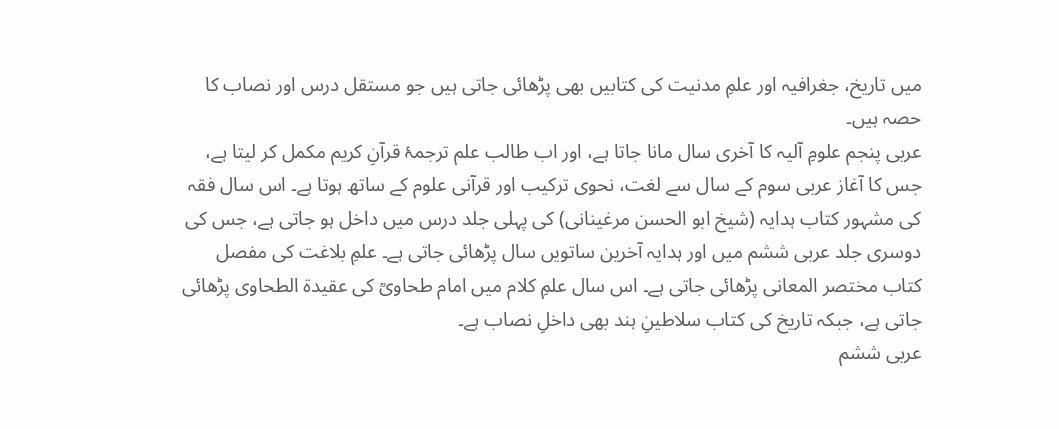میں تاریخ، جغرافیہ اور علمِ مدنیت کی کتابیں بھی پڑھائی جاتی ہیں جو مستقل درس اور نصاب کا حصہ ہیں۔
عربی پنجم علومِ آلیہ کا آخری سال مانا جاتا ہے، اور اب طالب علم ترجمۂ قرآنِ کریم مکمل کر لیتا ہے، جس کا آغاز عربی سوم کے سال سے لغت، نحوی ترکیب اور قرآنی علوم کے ساتھ ہوتا ہے۔ اس سال فقہ کی مشہور کتاب ہدایہ (شیخ ابو الحسن مرغینانی) کی پہلی جلد درس میں داخل ہو جاتی ہے، جس کی دوسری جلد عربی ششم میں اور ہدایہ آخرین ساتویں سال پڑھائی جاتی ہے۔ علمِ بلاغت کی مفصل کتاب مختصر المعانی پڑھائی جاتی ہے۔ اس سال علمِ کلام میں امام طحاویؒ کی عقیدۃ الطحاوی پڑھائی جاتی ہے، جبکہ تاریخ کی کتاب سلاطینِ ہند بھی داخلِ نصاب ہے۔
عربی ششم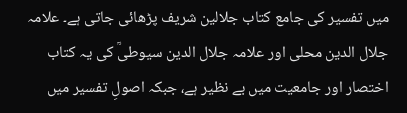میں تفسیر کی جامع کتاب جلالین شریف پڑھائی جاتی ہے۔ علامہ جلال الدین محلی اور علامہ جلال الدین سیوطیؒ کی یہ کتاب اختصار اور جامعیت میں بے نظیر ہے، جبکہ اصولِ تفسیر میں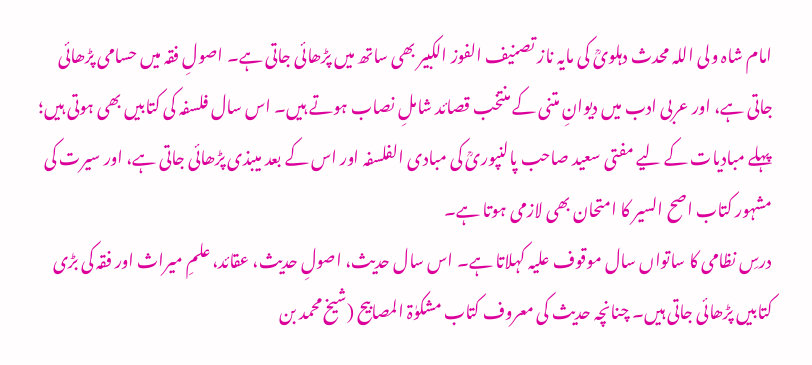امام شاہ ولی اللہ محدث دہلویؒ کی مایہ ناز تصنیف الفوز الکبیر بھی ساتھ میں پڑھائی جاتی ہے۔ اصولِ فقہ میں حسامی پڑھائی جاتی ہے، اور عربی ادب میں دیوانِ متنی کے منتخب قصائد شاملِ نصاب ہوتے ہیں۔ اس سال فلسفہ کی کتابیں بھی ہوتی ہیں؛ پہلے مبادیات کے لیے مفتی سعید صاحب پالنپوریؒ کی مبادی الفلسفہ اور اس کے بعد میبذی پڑھائی جاتی ہے، اور سیرت کی مشہور کتاب اصح السیر کا امتحان بھی لازمی ہوتا ہے۔
درسِ نظامی کا ساتواں سال موقوف علیہ کہلاتا ہے۔ اس سال حدیث، اصولِ حدیث، عقائد، علمِ میراث اور فقہ کی بڑی کتابیں پڑھائی جاتی ہیں۔ چنانچہ حدیث کی معروف کتاب مشکوٰۃ المصابیح (شیخ محمد بن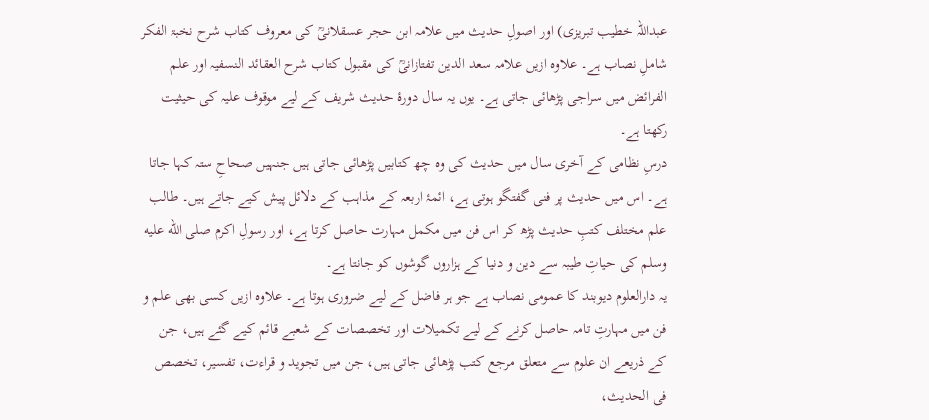عبداللہ خطیب تبریزی) اور اصولِ حدیث میں علامہ ابن حجر عسقلانیؒ کی معروف کتاب شرح نخبۃ الفکر شاملِ نصاب ہے۔ علاوہ ازیں علامہ سعد الدین تفتازانیؒ کی مقبول کتاب شرح العقائد النسفیہ اور علم الفرائض میں سراجی پڑھائی جاتی ہے۔ یوں یہ سال دورۂ حدیث شریف کے لیے موقوف علیہ کی حیثیت رکھتا ہے۔
درسِ نظامی کے آخری سال میں حدیث کی وہ چھ کتابیں پڑھائی جاتی ہیں جنہیں صحاحِ ستہ کہا جاتا ہے۔ اس میں حدیث پر فنی گفتگو ہوتی ہے، ائمۂ اربعہ کے مذاہب کے دلائل پیش کیے جاتے ہیں۔ طالب علم مختلف کتبِ حدیث پڑھ کر اس فن میں مکمل مہارت حاصل کرتا ہے، اور رسولِ اکرم صلى الله عليه وسلم کی حیاتِ طیبہ سے دین و دنیا کے ہزاروں گوشوں کو جانتا ہے۔
یہ دارالعلوم دیوبند کا عمومی نصاب ہے جو ہر فاضل کے لیے ضروری ہوتا ہے۔ علاوہ ازیں کسی بھی علم و فن میں مہارتِ تامہ حاصل کرنے کے لیے تکمیلات اور تخصصات کے شعبے قائم کیے گئے ہیں، جن کے ذریعے ان علوم سے متعلق مرجع کتب پڑھائی جاتی ہیں، جن میں تجوید و قراءت، تفسیر، تخصص فی الحدیث،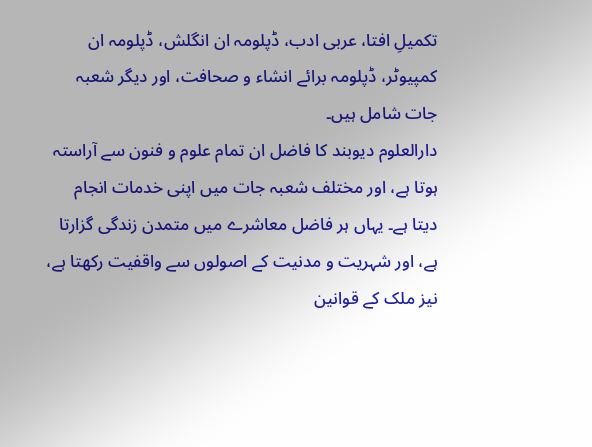تکمیلِ افتا، عربی ادب، ڈپلومہ ان انگلش، ڈپلومہ ان کمپیوٹر، ڈپلومہ برائے انشاء و صحافت، اور دیگر شعبہ جات شامل ہیں۔
دارالعلوم دیوبند کا فاضل ان تمام علوم و فنون سے آراستہ ہوتا ہے، اور مختلف شعبہ جات میں اپنی خدمات انجام دیتا ہے۔ یہاں ہر فاضل معاشرے میں متمدن زندگی گزارتا ہے، اور شہریت و مدنیت کے اصولوں سے واقفیت رکھتا ہے، نیز ملک کے قوانین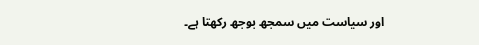اور سیاست میں سمجھ بوجھ رکھتا ہے۔